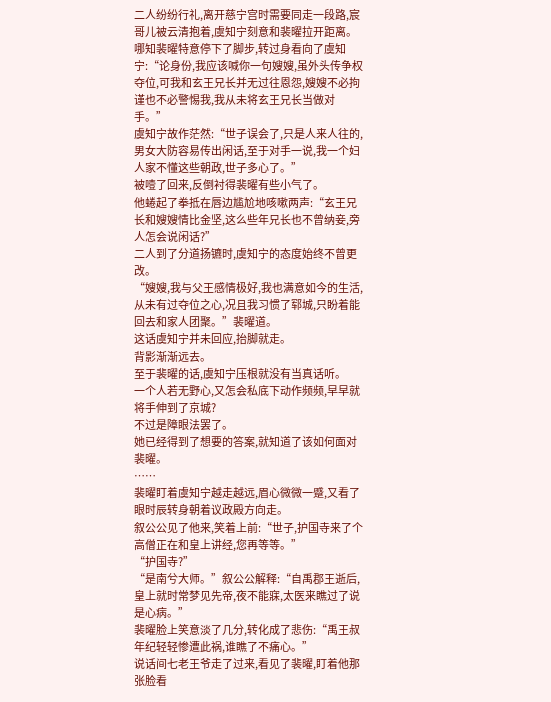二人纷纷行礼,离开慈宁宫时需要同走一段路,宸哥儿被云清抱着,虞知宁刻意和裴曜拉开距离。
哪知裴曜特意停下了脚步,转过身看向了虞知宁:“论身份,我应该喊你一句嫂嫂,虽外头传争权夺位,可我和玄王兄长并无过往恩怨,嫂嫂不必拘谨也不必警惕我,我从未将玄王兄长当做对手。”
虞知宁故作茫然:“世子误会了,只是人来人往的,男女大防容易传出闲话,至于对手一说,我一个妇人家不懂这些朝政,世子多心了。”
被噎了回来,反倒衬得裴曜有些小气了。
他蜷起了拳抵在唇边尴尬地咳嗽两声:“玄王兄长和嫂嫂情比金坚,这么些年兄长也不曾纳妾,旁人怎会说闲话?”
二人到了分道扬镳时,虞知宁的态度始终不曾更改。
“嫂嫂,我与父王感情极好,我也满意如今的生活,从未有过夺位之心,况且我习惯了郓城,只盼着能回去和家人团聚。”裴曜道。
这话虞知宁并未回应,抬脚就走。
背影渐渐远去。
至于裴曜的话,虞知宁压根就没有当真话听。
一个人若无野心,又怎会私底下动作频频,早早就将手伸到了京城?
不过是障眼法罢了。
她已经得到了想要的答案,就知道了该如何面对裴曜。
……
裴曜盯着虞知宁越走越远,眉心微微一蹙,又看了眼时辰转身朝着议政殿方向走。
叙公公见了他来,笑着上前:“世子,护国寺来了个高僧正在和皇上讲经,您再等等。”
“护国寺?”
“是南兮大师。”叙公公解释:“自禹郡王逝后,皇上就时常梦见先帝,夜不能寐,太医来瞧过了说是心病。”
裴曜脸上笑意淡了几分,转化成了悲伤:“禹王叔年纪轻轻惨遭此祸,谁瞧了不痛心。”
说话间七老王爷走了过来,看见了裴曜,盯着他那张脸看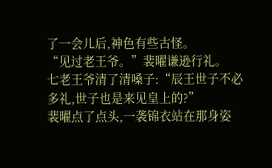了一会儿后,神色有些古怪。
“见过老王爷。”裴曜谦逊行礼。
七老王爷清了清嗓子:“辰王世子不必多礼,世子也是来见皇上的?”
裴曜点了点头,一袭锦衣站在那身姿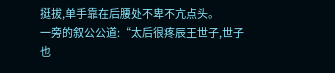挺拔,单手靠在后腰处不卑不亢点头。
一旁的叙公公道:“太后很疼辰王世子,世子也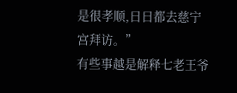是很孝顺,日日都去慈宁宫拜访。”
有些事越是解释七老王爷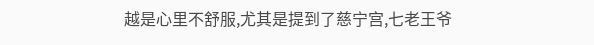越是心里不舒服,尤其是提到了慈宁宫,七老王爷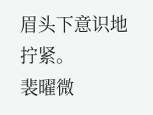眉头下意识地拧紧。
裴曜微